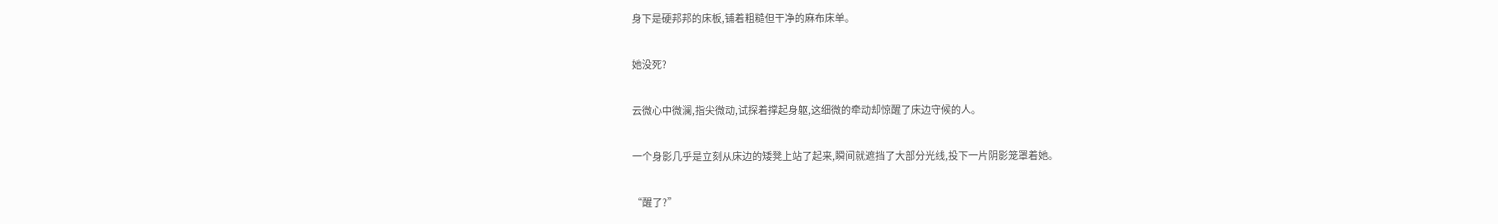身下是硬邦邦的床板,铺着粗糙但干净的麻布床单。

她没死?

云微心中微澜,指尖微动,试探着撑起身躯,这细微的牵动却惊醒了床边守候的人。

一个身影几乎是立刻从床边的矮凳上站了起来,瞬间就遮挡了大部分光线,投下一片阴影笼罩着她。

“醒了?”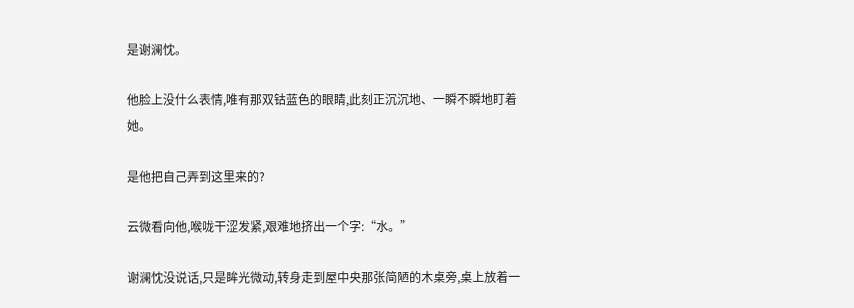是谢澜忱。

他脸上没什么表情,唯有那双钴蓝色的眼睛,此刻正沉沉地、一瞬不瞬地盯着她。

是他把自己弄到这里来的?

云微看向他,喉咙干涩发紧,艰难地挤出一个字:“水。”

谢澜忱没说话,只是眸光微动,转身走到屋中央那张简陋的木桌旁,桌上放着一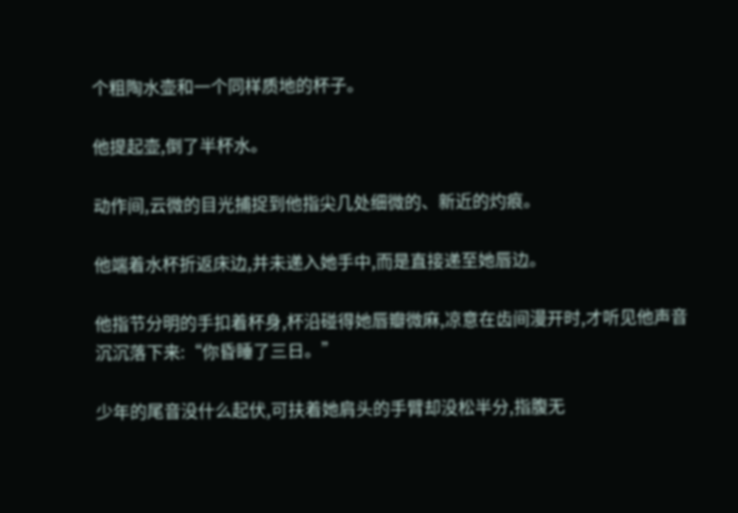个粗陶水壶和一个同样质地的杯子。

他提起壶,倒了半杯水。

动作间,云微的目光捕捉到他指尖几处细微的、新近的灼痕。

他端着水杯折返床边,并未递入她手中,而是直接递至她唇边。

他指节分明的手扣着杯身,杯沿碰得她唇瓣微麻,凉意在齿间漫开时,才听见他声音沉沉落下来:“你昏睡了三日。”

少年的尾音没什么起伏,可扶着她肩头的手臂却没松半分,指腹无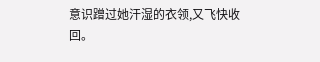意识蹭过她汗湿的衣领,又飞快收回。